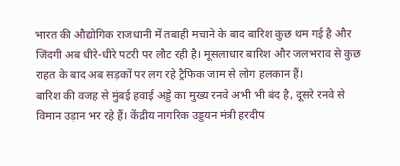भारत की औद्योगिक राजधानी में तबाही मचाने के बाद बारिश कुछ थम गई है और जिंदगी अब धीरे-धीरे पटरी पर लौट रही है। मूसलाधार बारिश और जलभराव से कुछ राहत के बाद अब सड़कों पर लग रहे ट्रैफिक जाम से लोग हलकान हैं।
बारिश की वजह से मुंबई हवाई अड्डे का मुख्य रनवे अभी भी बंद है, दूसरे रनवे से विमान उड़ान भर रहे हैं। केंद्रीय नागरिक उड्डयन मंत्री हरदीप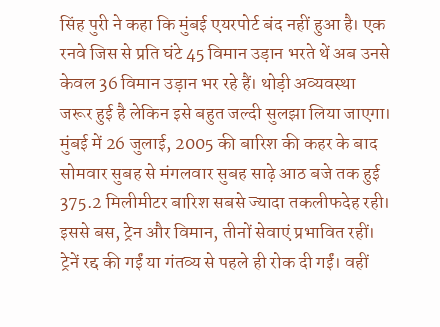सिंह पुरी ने कहा कि मुंबई एयरपोर्ट बंद नहीं हुआ है। एक रनवे जिस से प्रति घंटे 45 विमान उड़ान भरते थें अब उनसे केवल 36 विमान उड़ान भर रहे हैं। थोड़ी अव्यवस्था जरूर हुई है लेकिन इसे बहुत जल्दी सुलझा लिया जाएगा।
मुंबई में 26 जुलाई, 2005 की बारिश की कहर के बाद सोमवार सुबह से मंगलवार सुबह साढ़े आठ बजे तक हुई 375.2 मिलीमीटर बारिश सबसे ज्यादा तकलीफदेह रही। इससे बस, ट्रेन और विमान, तीनों सेवाएं प्रभावित रहीं। ट्रेनें रद्द की गईं या गंतव्य से पहले ही रोक दी गईं। वहीं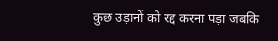कुछ उड़ानों को रद्द करना पड़ा जबकि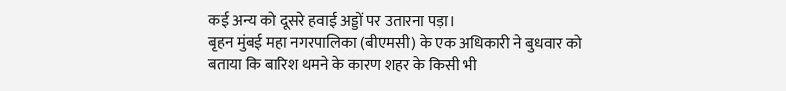कई अन्य को दूसरे हवाई अड्डों पर उतारना पड़ा।
बृहन मुंबई महा नगरपालिका (बीएमसी) के एक अधिकारी ने बुधवार को बताया कि बारिश थमने के कारण शहर के किसी भी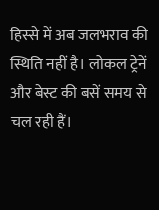हिस्से में अब जलभराव की स्थिति नहीं है। लोकल ट्रेनें और बेस्ट की बसें समय से चल रही हैं।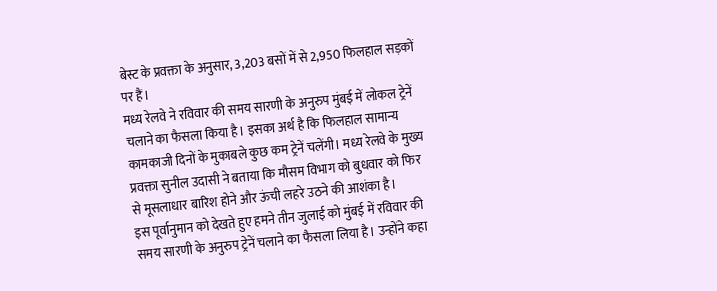बेस्ट के प्रवक्ता के अनुसार, 3,203 बसों में से 2,950 फिलहाल सड़कों पर हैं।
मध्य रेलवे ने रविवार की समय सारणी के अनुरुप मुंबई में लोकल ट्रेनें चलाने का फैसला किया है। इसका अर्थ है कि फिलहाल सामान्य कामकाजी दिनों के मुकाबले कुछ कम ट्रेनें चलेंगी। मध्य रेलवे के मुख्य प्रवक्ता सुनील उदासी ने बताया कि मौसम विभाग को बुधवार को फिर से मूसलाधार बारिश होने और ऊंची लहरे उठने की आशंका है।
इस पूर्वानुमान को देखते हुए हमने तीन जुलाई को मुंबई में रविवार की समय सारणी के अनुरुप ट्रेनें चलाने का फैसला लिया है। उन्होंने कहा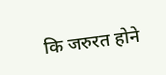कि जरुरत होने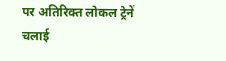पर अतिरिक्त लोकल ट्रेनें चलाई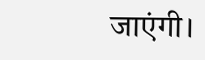जाएंगी।